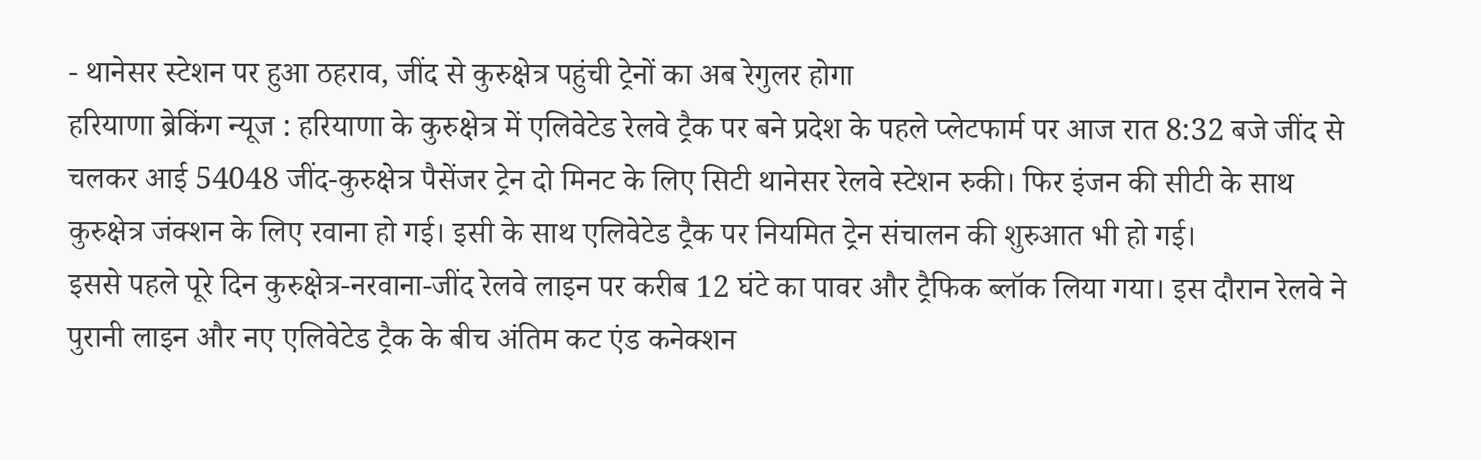- थानेसर स्टेशन पर हुआ ठहराव, जींद से कुरुक्षेत्र पहुंची ट्रेनों का अब रेगुलर होगा
हरियाणा ब्रेकिंग न्यूज : हरियाणा के कुरुक्षेत्र में एलिवेटेड रेलवे ट्रैक पर बने प्रदेश के पहले प्लेटफार्म पर आज रात 8:32 बजे जींद से चलकर आई 54048 जींद-कुरुक्षेत्र पैसेंजर ट्रेन दो मिनट के लिए सिटी थानेसर रेलवे स्टेशन रुकी। फिर इंजन की सीटी के साथ कुरुक्षेत्र जंक्शन के लिए रवाना हो गई। इसी के साथ एलिवेटेड ट्रैक पर नियमित ट्रेन संचालन की शुरुआत भी हो गई।
इससे पहले पूरे दिन कुरुक्षेत्र-नरवाना-जींद रेलवे लाइन पर करीब 12 घंटे का पावर और ट्रैफिक ब्लॉक लिया गया। इस दौरान रेलवे ने पुरानी लाइन और नए एलिवेटेड ट्रैक के बीच अंतिम कट एंड कनेक्शन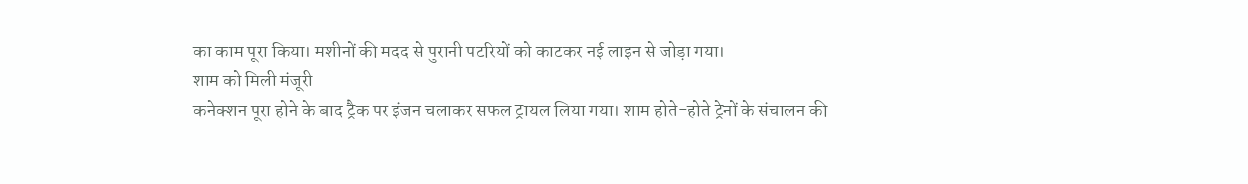का काम पूरा किया। मशीनों की मदद से पुरानी पटरियों को काटकर नई लाइन से जोड़ा गया।
शाम को मिली मंजूरी
कनेक्शन पूरा होने के बाद ट्रैक पर इंजन चलाकर सफल ट्रायल लिया गया। शाम होते-होते ट्रेनों के संचालन की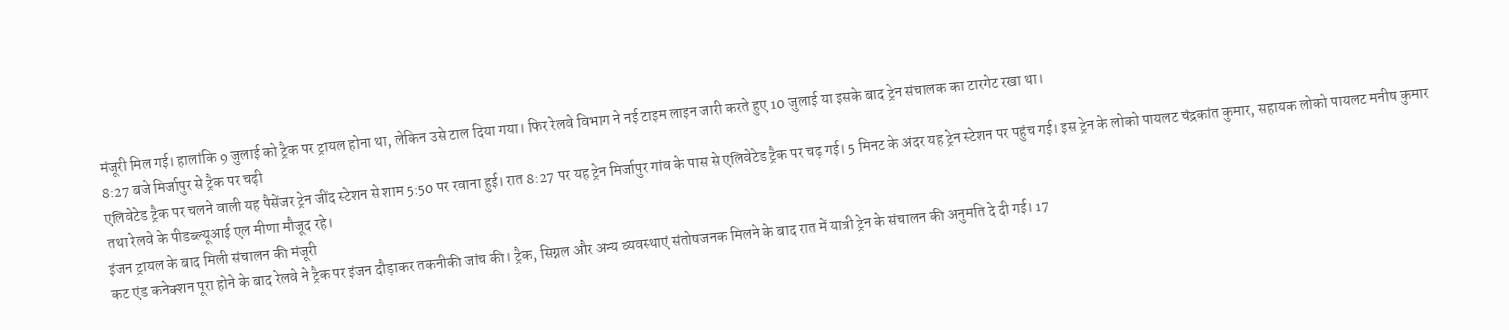मंजूरी मिल गई। हालांकि 9 जुलाई को ट्रैक पर ट्रायल होना था, लेकिन उसे टाल दिया गया। फिर रेलवे विभाग ने नई टाइम लाइन जारी करते हुए 10 जुलाई या इसके बाद ट्रेन संचालक का टारगेट रखा था।
8:27 बजे मिर्जापुर से ट्रैक पर चढ़ी
एलिवेटेड ट्रैक पर चलने वाली यह पैसेंजर ट्रेन जींद स्टेशन से शाम 5:50 पर रवाना हुई। रात 8:27 पर यह ट्रेन मिर्जापुर गांव के पास से एलिवेटेड ट्रैक पर चढ़ गई। 5 मिनट के अंदर यह ट्रेन स्टेशन पर पहुंच गई। इस ट्रेन के लोको पायलट चंद्रकांत कुमार, सहायक लोको पायलट मनीष कुमार तथा रेलवे के पीडब्ल्यूआई एल मीणा मौजूद रहे।
इंजन ट्रायल के बाद मिली संचालन की मंजूरी
कट एंड कनेक्शन पूरा होने के बाद रेलवे ने ट्रैक पर इंजन दौड़ाकर तकनीकी जांच की। ट्रैक, सिग्नल और अन्य व्यवस्थाएं संतोषजनक मिलने के बाद रात में यात्री ट्रेन के संचालन की अनुमति दे दी गई। 17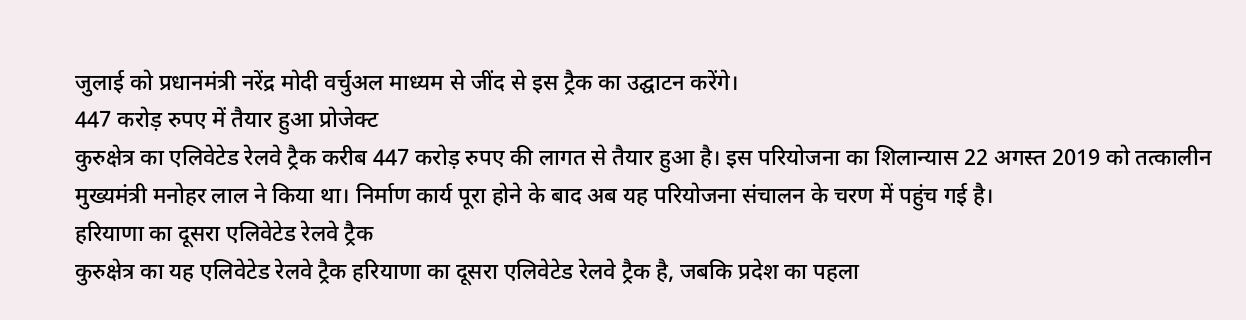जुलाई को प्रधानमंत्री नरेंद्र मोदी वर्चुअल माध्यम से जींद से इस ट्रैक का उद्घाटन करेंगे।
447 करोड़ रुपए में तैयार हुआ प्रोजेक्ट
कुरुक्षेत्र का एलिवेटेड रेलवे ट्रैक करीब 447 करोड़ रुपए की लागत से तैयार हुआ है। इस परियोजना का शिलान्यास 22 अगस्त 2019 को तत्कालीन मुख्यमंत्री मनोहर लाल ने किया था। निर्माण कार्य पूरा होने के बाद अब यह परियोजना संचालन के चरण में पहुंच गई है।
हरियाणा का दूसरा एलिवेटेड रेलवे ट्रैक
कुरुक्षेत्र का यह एलिवेटेड रेलवे ट्रैक हरियाणा का दूसरा एलिवेटेड रेलवे ट्रैक है, जबकि प्रदेश का पहला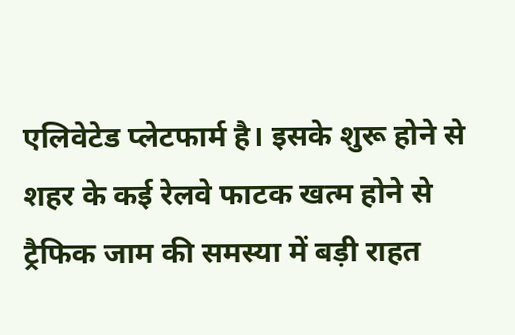एलिवेटेड प्लेटफार्म है। इसके शुरू होने से शहर के कई रेलवे फाटक खत्म होने से ट्रैफिक जाम की समस्या में बड़ी राहत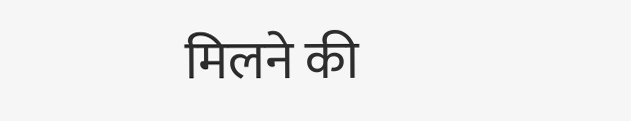मिलने की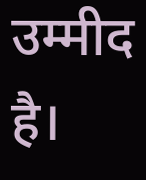उम्मीद है।